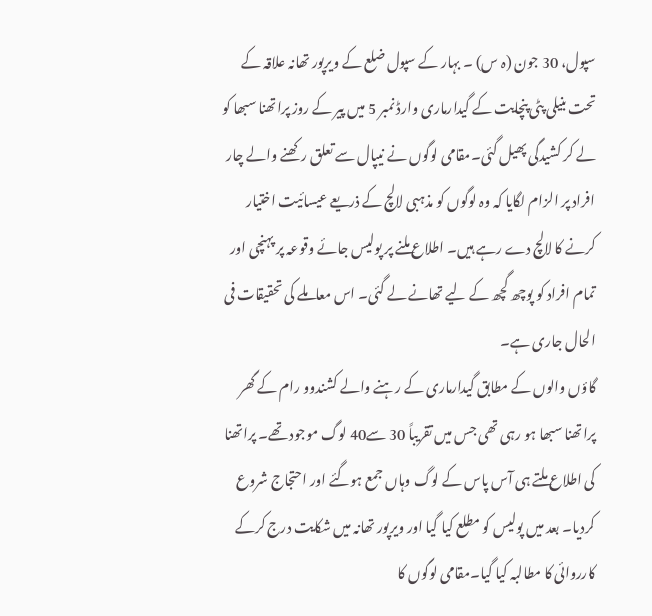سپول، 30 جون (ہ س) ۔ بہار کے سپول ضلع کے ویرپور تھانہ علاقہ کے تحت بنیلی پٹی پنچایت کے گیدارماری وارڈ نمبر 5 میں پیر کے روز پراتھنا سبھا کو لے کر کشیدگی پھیل گئی۔مقامی لوگوں نے نیپال سے تعلق رکھنے والے چار افراد پر الزام لگایا کہ وہ لوگوں کو مذہبی لالچ کے ذریعے عیسائیت اختیار کرنے کا لالچ دے رہے ہیں۔ اطلاع ملنے پر پولیس جائے وقوعہ پر پہنچی اور تمام افراد کو پوچھ گچھ کے لیے تھانے لے گئی۔ اس معاملے کی تحقیقات فی الحال جاری ہے۔
گاؤں والوں کے مطابق گیدارماری کے رہنے والے کشندوو رام کے گھر پراتھنا سبھا ہو رہی تھی جس میں تقریباً 30 سے40 لوگ موجود تھے۔ پراتھنا کی اطلاع ملتے ہی آس پاس کے لوگ وہاں جمع ہوگئے اور احتجاج شروع کردیا۔ بعد میں پولیس کو مطلع کیا گیا اور ویرپور تھانہ میں شکایت درج کرکے کارروائی کا مطالبہ کیا گیا۔مقامی لوگوں کا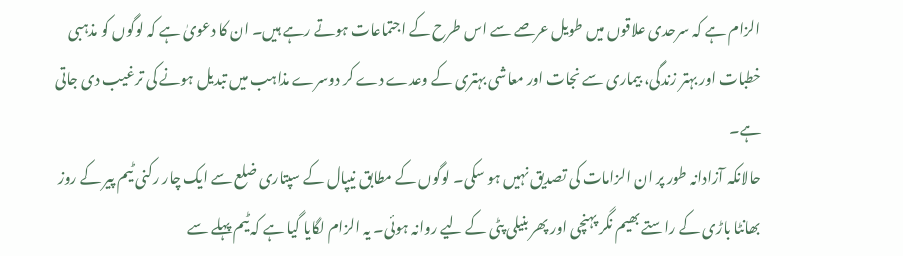الزام ہے کہ سرحدی علاقوں میں طویل عرصے سے اس طرح کے اجتماعات ہوتے رہے ہیں۔ ان کا دعویٰ ہے کہ لوگوں کو مذہبی خطبات اور بہتر زندگی، بیماری سے نجات اور معاشی بہتری کے وعدے دے کر دوسرے مذاہب میں تبدیل ہونے کی ترغیب دی جاتی ہے۔
حالانکہ آزادانہ طور پر ان الزامات کی تصدیق نہیں ہو سکی۔ لوگوں کے مطابق نیپال کے سپتاری ضلع سے ایک چار رکنی ٹیم پیر کے روز بھانٹا باڑی کے راستے بھیم نگر پہنچی اور پھر بنیلی پٹی کے لیے روانہ ہوئی۔ یہ الزام لگایا گیا ہے کہ ٹیم پہلے سے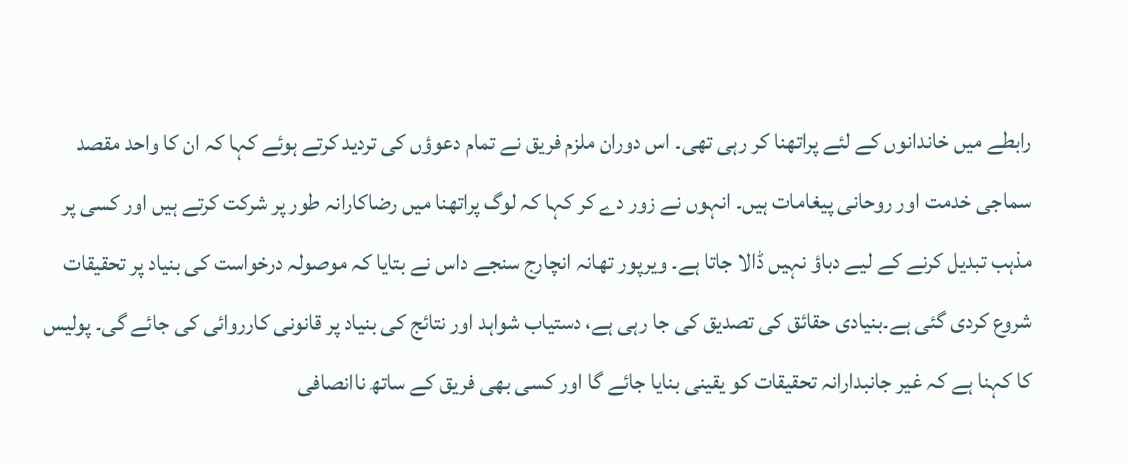رابطے میں خاندانوں کے لئے پراتھنا کر رہی تھی۔ اس دوران ملزم فریق نے تمام دعوؤں کی تردید کرتے ہوئے کہا کہ ان کا واحد مقصد سماجی خدمت اور روحانی پیغامات ہیں۔ انہوں نے زور دے کر کہا کہ لوگ پراتھنا میں رضاکارانہ طور پر شرکت کرتے ہیں اور کسی پر مذہب تبدیل کرنے کے لیے دباؤ نہیں ڈالا جاتا ہے۔ ویرپور تھانہ انچارج سنجے داس نے بتایا کہ موصولہ درخواست کی بنیاد پر تحقیقات شروع کردی گئی ہے۔بنیادی حقائق کی تصدیق کی جا رہی ہے، دستیاب شواہد اور نتائج کی بنیاد پر قانونی کارروائی کی جائے گی۔ پولیس کا کہنا ہے کہ غیر جانبدارانہ تحقیقات کو یقینی بنایا جائے گا اور کسی بھی فریق کے ساتھ ناانصافی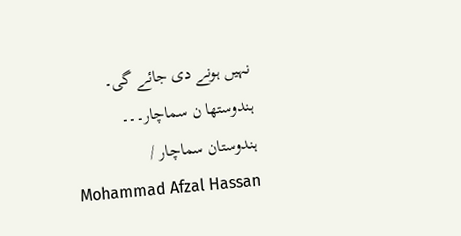نہیں ہونے دی جائے گی۔
ہندوستھا ن سماچار۔۔۔
ہندوستان سماچار / Mohammad Afzal Hassan